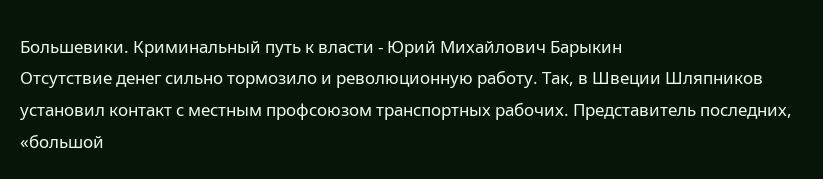Большевики. Криминальный путь к власти - Юрий Михайлович Барыкин
Отсутствие денег сильно тормозило и революционную работу. Так, в Швеции Шляпников установил контакт с местным профсоюзом транспортных рабочих. Представитель последних, «большой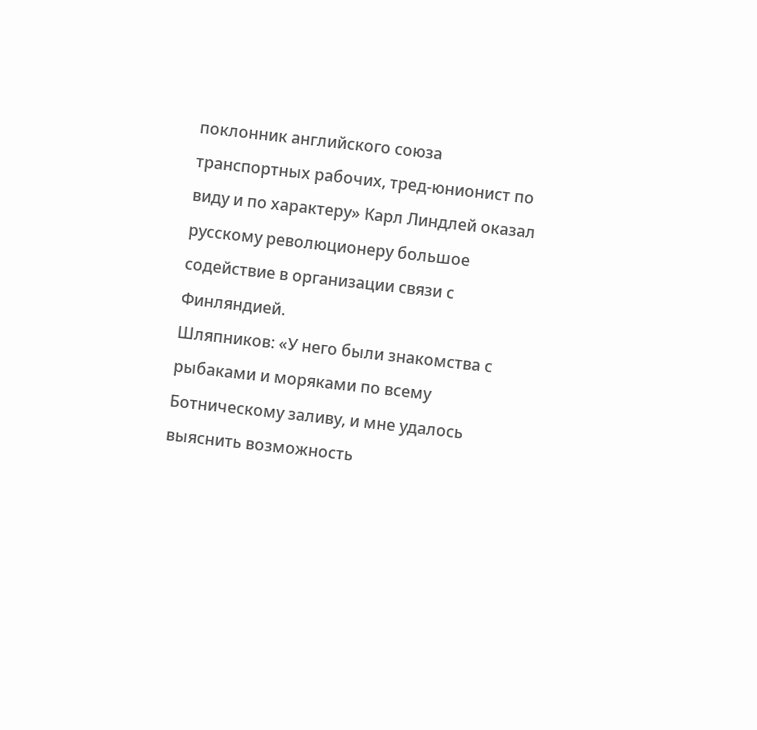поклонник английского союза транспортных рабочих, тред-юнионист по виду и по характеру» Карл Линдлей оказал русскому революционеру большое содействие в организации связи с Финляндией.
Шляпников: «У него были знакомства с рыбаками и моряками по всему Ботническому заливу, и мне удалось выяснить возможность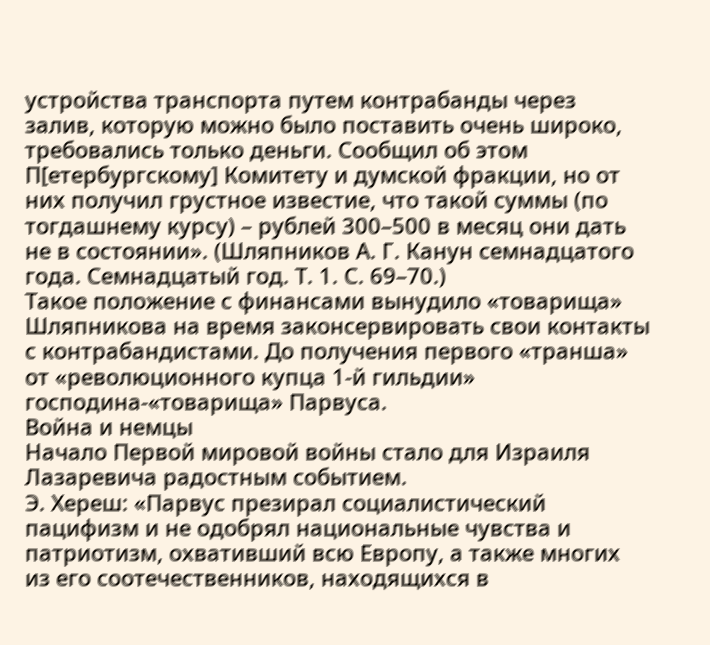устройства транспорта путем контрабанды через залив, которую можно было поставить очень широко, требовались только деньги. Сообщил об этом П[етербургскому] Комитету и думской фракции, но от них получил грустное известие, что такой суммы (по тогдашнему курсу) – рублей 300–500 в месяц они дать не в состоянии». (Шляпников А. Г. Канун семнадцатого года. Семнадцатый год. Т. 1. С. 69–70.)
Такое положение с финансами вынудило «товарища» Шляпникова на время законсервировать свои контакты с контрабандистами. До получения первого «транша» от «революционного купца 1-й гильдии» господина-«товарища» Парвуса.
Война и немцы
Начало Первой мировой войны стало для Израиля Лазаревича радостным событием.
Э. Хереш: «Парвус презирал социалистический пацифизм и не одобрял национальные чувства и патриотизм, охвативший всю Европу, а также многих из его соотечественников, находящихся в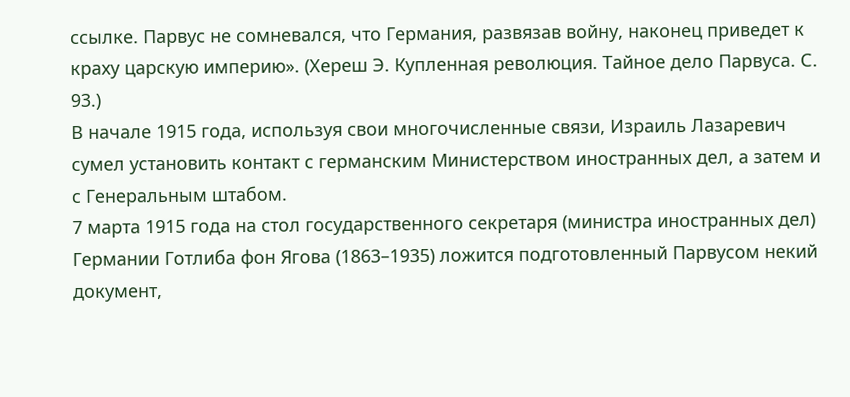ссылке. Парвус не сомневался, что Германия, развязав войну, наконец приведет к краху царскую империю». (Хереш Э. Купленная революция. Тайное дело Парвуса. С. 93.)
В начале 1915 года, используя свои многочисленные связи, Израиль Лазаревич сумел установить контакт с германским Министерством иностранных дел, а затем и с Генеральным штабом.
7 марта 1915 года на стол государственного секретаря (министра иностранных дел) Германии Готлиба фон Ягова (1863–1935) ложится подготовленный Парвусом некий документ,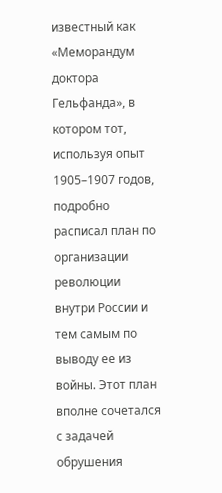известный как «Меморандум доктора Гельфанда», в котором тот, используя опыт 1905–1907 годов, подробно расписал план по организации революции внутри России и тем самым по выводу ее из войны. Этот план вполне сочетался с задачей обрушения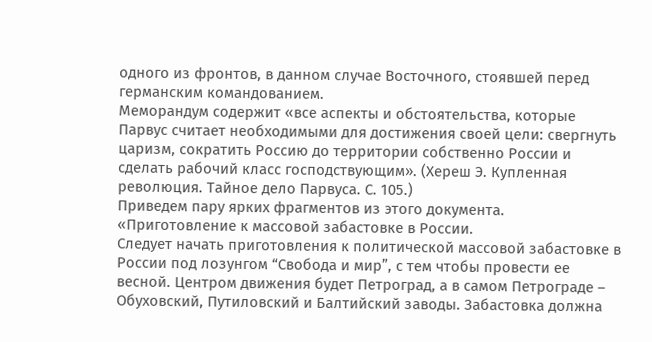одного из фронтов, в данном случае Восточного, стоявшей перед германским командованием.
Меморандум содержит «все аспекты и обстоятельства, которые Парвус считает необходимыми для достижения своей цели: свергнуть царизм, сократить Россию до территории собственно России и сделать рабочий класс господствующим». (Хереш Э. Купленная революция. Тайное дело Парвуса. С. 105.)
Приведем пару ярких фрагментов из этого документа.
«Приготовление к массовой забастовке в России.
Следует начать приготовления к политической массовой забастовке в России под лозунгом “Свобода и мир”, с тем чтобы провести ее весной. Центром движения будет Петроград, а в самом Петрограде – Обуховский, Путиловский и Балтийский заводы. Забастовка должна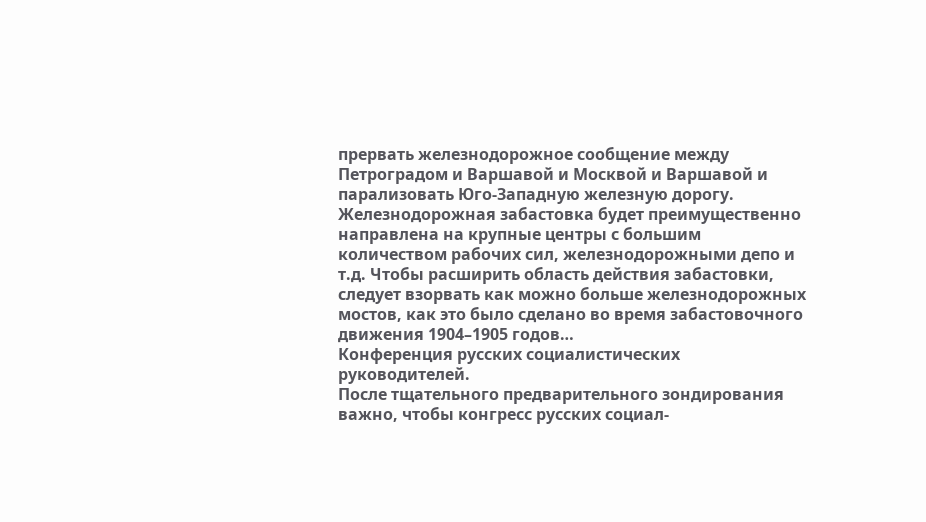прервать железнодорожное сообщение между Петроградом и Варшавой и Москвой и Варшавой и парализовать Юго-Западную железную дорогу. Железнодорожная забастовка будет преимущественно направлена на крупные центры с большим количеством рабочих сил, железнодорожными депо и т.д. Чтобы расширить область действия забастовки, следует взорвать как можно больше железнодорожных мостов, как это было сделано во время забастовочного движения 1904–1905 годов…
Конференция русских социалистических руководителей.
После тщательного предварительного зондирования важно, чтобы конгресс русских социал-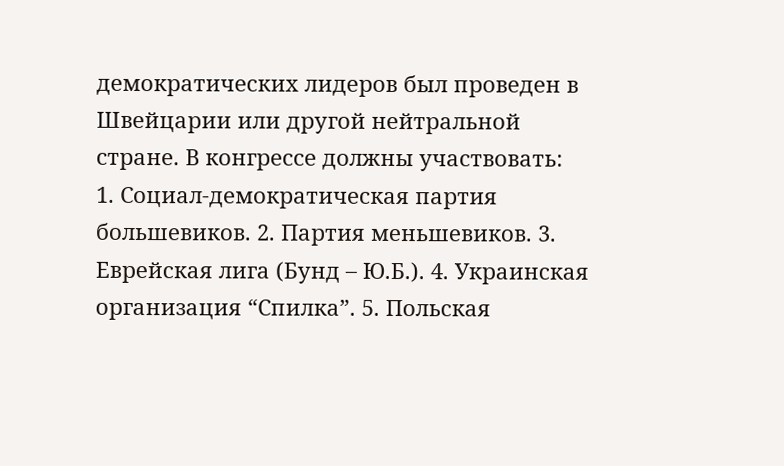демократических лидеров был проведен в Швейцарии или другой нейтральной стране. В конгрессе должны участвовать:
1. Социал-демократическая партия большевиков. 2. Партия меньшевиков. 3. Еврейская лига (Бунд – Ю.Б.). 4. Украинская организация “Спилка”. 5. Польская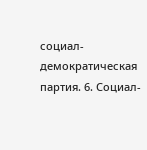социал-демократическая партия. 6. Социал-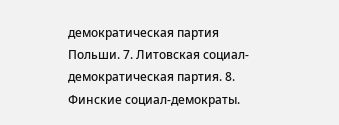демократическая партия Польши. 7. Литовская социал-демократическая партия. 8. Финские социал-демократы.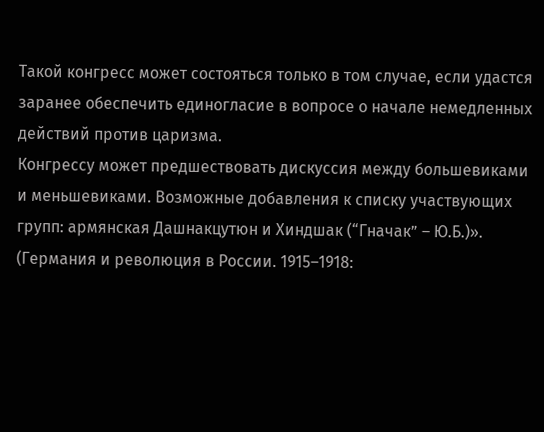Такой конгресс может состояться только в том случае, если удастся заранее обеспечить единогласие в вопросе о начале немедленных действий против царизма.
Конгрессу может предшествовать дискуссия между большевиками и меньшевиками. Возможные добавления к списку участвующих групп: армянская Дашнакцутюн и Хиндшак (“Гначак” – Ю.Б.)». (Германия и революция в России. 1915–1918: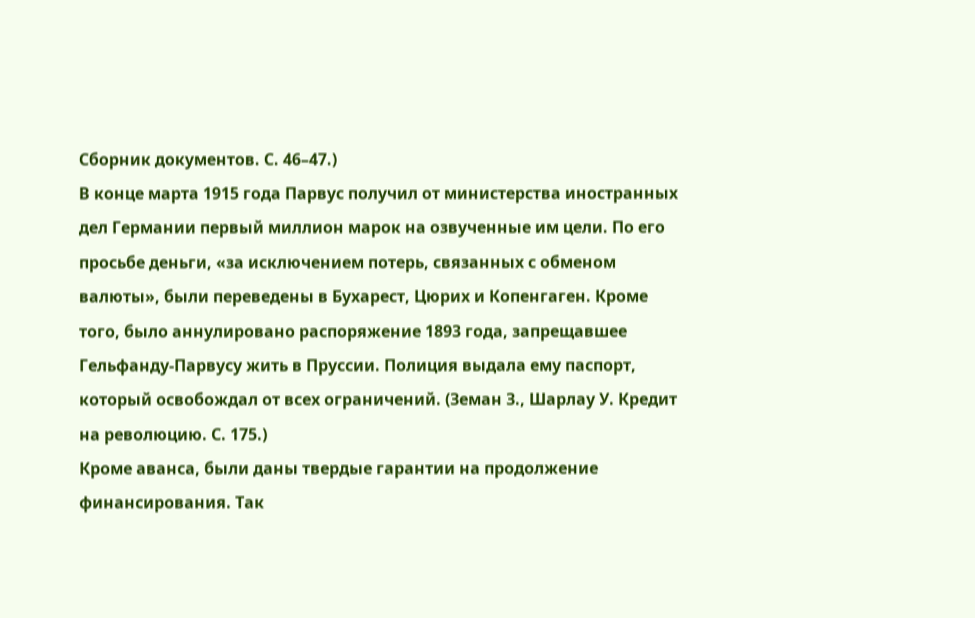Сборник документов. С. 46–47.)
В конце марта 1915 года Парвус получил от министерства иностранных дел Германии первый миллион марок на озвученные им цели. По его просьбе деньги, «за исключением потерь, связанных с обменом валюты», были переведены в Бухарест, Цюрих и Копенгаген. Кроме того, было аннулировано распоряжение 1893 года, запрещавшее Гельфанду-Парвусу жить в Пруссии. Полиция выдала ему паспорт, который освобождал от всех ограничений. (Земан З., Шарлау У. Кредит на революцию. С. 175.)
Кроме аванса, были даны твердые гарантии на продолжение финансирования. Так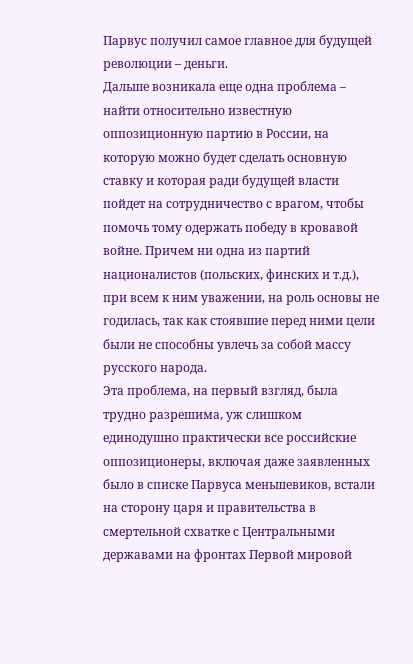Парвус получил самое главное для будущей революции – деньги.
Дальше возникала еще одна проблема – найти относительно известную оппозиционную партию в России, на которую можно будет сделать основную ставку и которая ради будущей власти пойдет на сотрудничество с врагом, чтобы помочь тому одержать победу в кровавой войне. Причем ни одна из партий националистов (польских, финских и т.д.), при всем к ним уважении, на роль основы не годилась, так как стоявшие перед ними цели были не способны увлечь за собой массу русского народа.
Эта проблема, на первый взгляд, была трудно разрешима, уж слишком единодушно практически все российские оппозиционеры, включая даже заявленных было в списке Парвуса меньшевиков, встали на сторону царя и правительства в смертельной схватке с Центральными державами на фронтах Первой мировой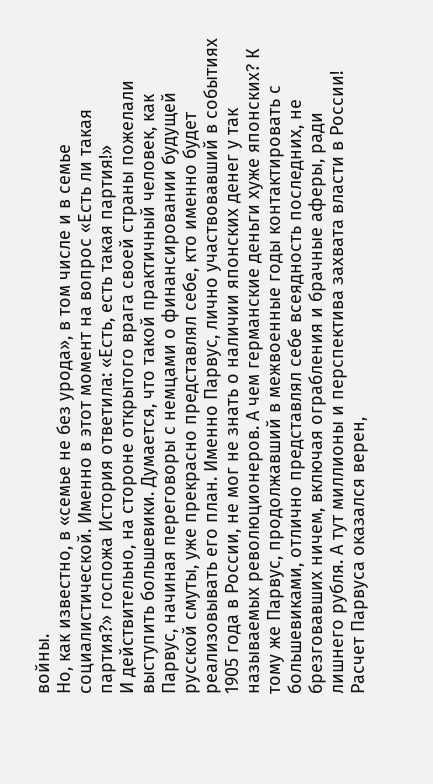войны.
Но, как известно, в «семье не без урода», в том числе и в семье социалистической. Именно в этот момент на вопрос «Есть ли такая партия?» госпожа История ответила: «Есть, есть такая партия!»
И действительно, на стороне открытого врага своей страны пожелали выступить большевики. Думается, что такой практичный человек, как Парвус, начиная переговоры с немцами о финансировании будущей русской смуты, уже прекрасно представлял себе, кто именно будет реализовывать его план. Именно Парвус, лично участвовавший в событиях 1905 года в России, не мог не знать о наличии японских денег у так называемых революционеров. А чем германские деньги хуже японских? К тому же Парвус, продолжавший в межвоенные годы контактировать с большевиками, отлично представлял себе всеядность последних, не брезговавших ничем, включая ограбления и брачные аферы, ради лишнего рубля. А тут миллионы и перспектива захвата власти в России!
Расчет Парвуса оказался верен,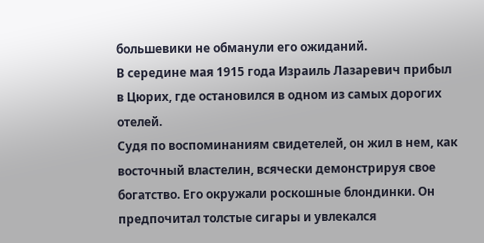большевики не обманули его ожиданий.
В середине мая 1915 года Израиль Лазаревич прибыл в Цюрих, где остановился в одном из самых дорогих отелей.
Судя по воспоминаниям свидетелей, он жил в нем, как восточный властелин, всячески демонстрируя свое богатство. Его окружали роскошные блондинки. Он предпочитал толстые сигары и увлекался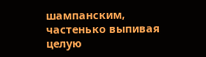шампанским, частенько выпивая целую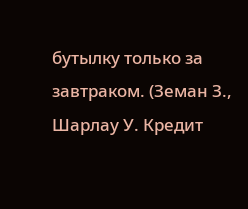бутылку только за завтраком. (Земан З., Шарлау У. Кредит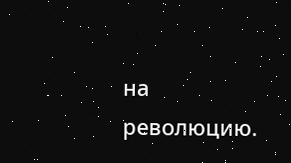на революцию.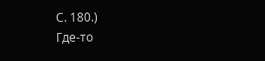С. 180.)
Где-то